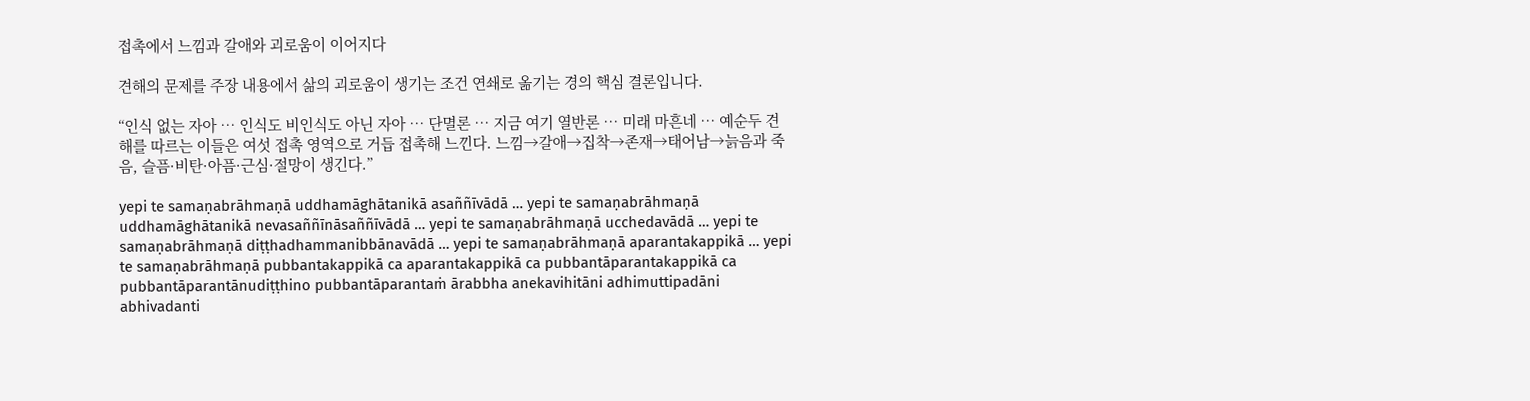접촉에서 느낌과 갈애와 괴로움이 이어지다

견해의 문제를 주장 내용에서 삶의 괴로움이 생기는 조건 연쇄로 옮기는 경의 핵심 결론입니다.

“인식 없는 자아 … 인식도 비인식도 아닌 자아 … 단멸론 … 지금 여기 열반론 … 미래 마흔네 … 예순두 견해를 따르는 이들은 여섯 접촉 영역으로 거듭 접촉해 느낀다. 느낌→갈애→집착→존재→태어남→늙음과 죽음, 슬픔·비탄·아픔·근심·절망이 생긴다.”

yepi te samaṇabrāhmaṇā uddhamāghātanikā asaññīvādā … yepi te samaṇabrāhmaṇā uddhamāghātanikā nevasaññīnāsaññīvādā … yepi te samaṇabrāhmaṇā ucchedavādā … yepi te samaṇabrāhmaṇā diṭṭhadhammanibbānavādā … yepi te samaṇabrāhmaṇā aparantakappikā … yepi te samaṇabrāhmaṇā pubbantakappikā ca aparantakappikā ca pubbantāparantakappikā ca pubbantāparantānudiṭṭhino pubbantāparantaṁ ārabbha anekavihitāni adhimuttipadāni abhivadanti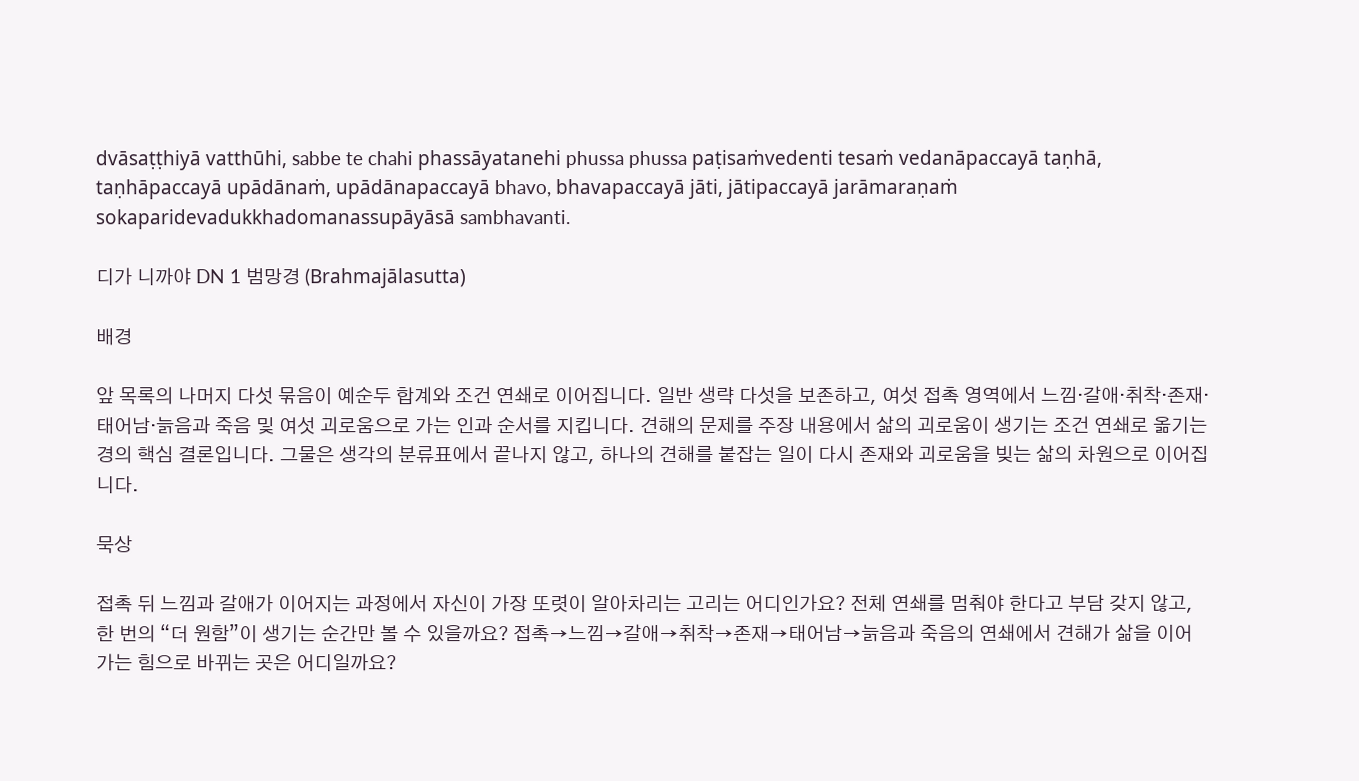dvāsaṭṭhiyā vatthūhi, sabbe te chahi phassāyatanehi phussa phussa paṭisaṁvedenti tesaṁ vedanāpaccayā taṇhā, taṇhāpaccayā upādānaṁ, upādānapaccayā bhavo, bhavapaccayā jāti, jātipaccayā jarāmaraṇaṁ sokaparidevadukkhadomanassupāyāsā sambhavanti.

디가 니까야 DN 1 범망경 (Brahmajālasutta)

배경

앞 목록의 나머지 다섯 묶음이 예순두 합계와 조건 연쇄로 이어집니다. 일반 생략 다섯을 보존하고, 여섯 접촉 영역에서 느낌·갈애·취착·존재·태어남·늙음과 죽음 및 여섯 괴로움으로 가는 인과 순서를 지킵니다. 견해의 문제를 주장 내용에서 삶의 괴로움이 생기는 조건 연쇄로 옮기는 경의 핵심 결론입니다. 그물은 생각의 분류표에서 끝나지 않고, 하나의 견해를 붙잡는 일이 다시 존재와 괴로움을 빚는 삶의 차원으로 이어집니다.

묵상

접촉 뒤 느낌과 갈애가 이어지는 과정에서 자신이 가장 또렷이 알아차리는 고리는 어디인가요? 전체 연쇄를 멈춰야 한다고 부담 갖지 않고, 한 번의 “더 원함”이 생기는 순간만 볼 수 있을까요? 접촉→느낌→갈애→취착→존재→태어남→늙음과 죽음의 연쇄에서 견해가 삶을 이어 가는 힘으로 바뀌는 곳은 어디일까요?